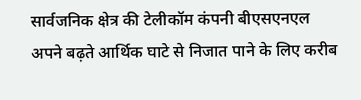सार्वजनिक क्षेत्र की टेलीकॉम कंपनी बीएसएनएल अपने बढ़ते आर्थिक घाटे से निजात पाने के लिए करीब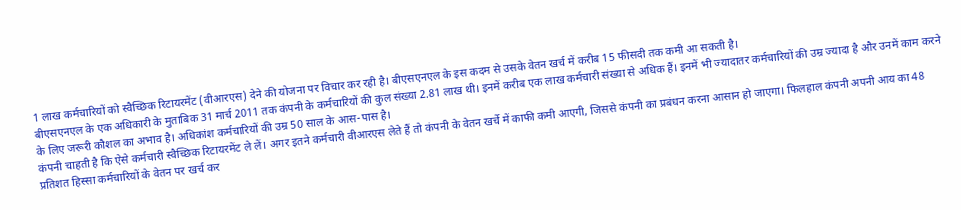1 लाख कर्मचारियों को स्वैच्छिक रिटायरमेंट (वीआरएस) देने की योजना पर विचार कर रही है। बीएसएनएल के इस कदम से उसके वेतन खर्च में करीब 15 फीसदी तक कमी आ सकती है।
बीएसएनएल के एक अधिकारी के मुताबिक 31 मार्च 2011 तक कंपनी के कर्मचारियों की कुल संख्या 2.81 लाख थी। इनमें करीब एक लाख कर्मचारी संख्या से अधिक हैं। इनमें भी ज्यादातर कर्मचारियों की उम्र ज्यादा है और उनमें काम करने के लिए जरूरी कौशल का अभाव है। अधिकांश कर्मचारियों की उम्र 50 साल के आस-पास है।
कंपनी चाहती है कि ऐसे कर्मचारी स्वैच्छिक रिटायरमेंट ले लें। अगर इतने कर्मचारी वीआरएस लेते हैं तो कंपनी के वेतन खर्चे में काफी कमी आएगी, जिससे कंपनी का प्रबंधन करना आसान हो जाएगा। फिलहाल कंपनी अपनी आय का 48 प्रतिशत हिस्सा कर्मचारियों के वेतन पर खर्च कर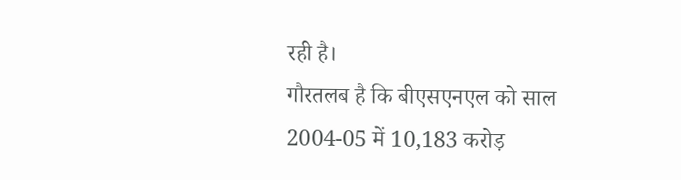रही है।
गौरतलब है कि बीएसएनएल को साल 2004-05 में 10,183 करोड़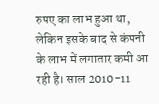रुपए का लाभ हुआ था, लेकिन इसके बाद से कंपनी के लाभ में लगातार कमी आ रही है। साल 2010-11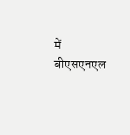में बीएसएनएल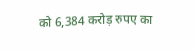को 6,384 करोड़ रुपए का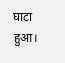घाटा हुआ।